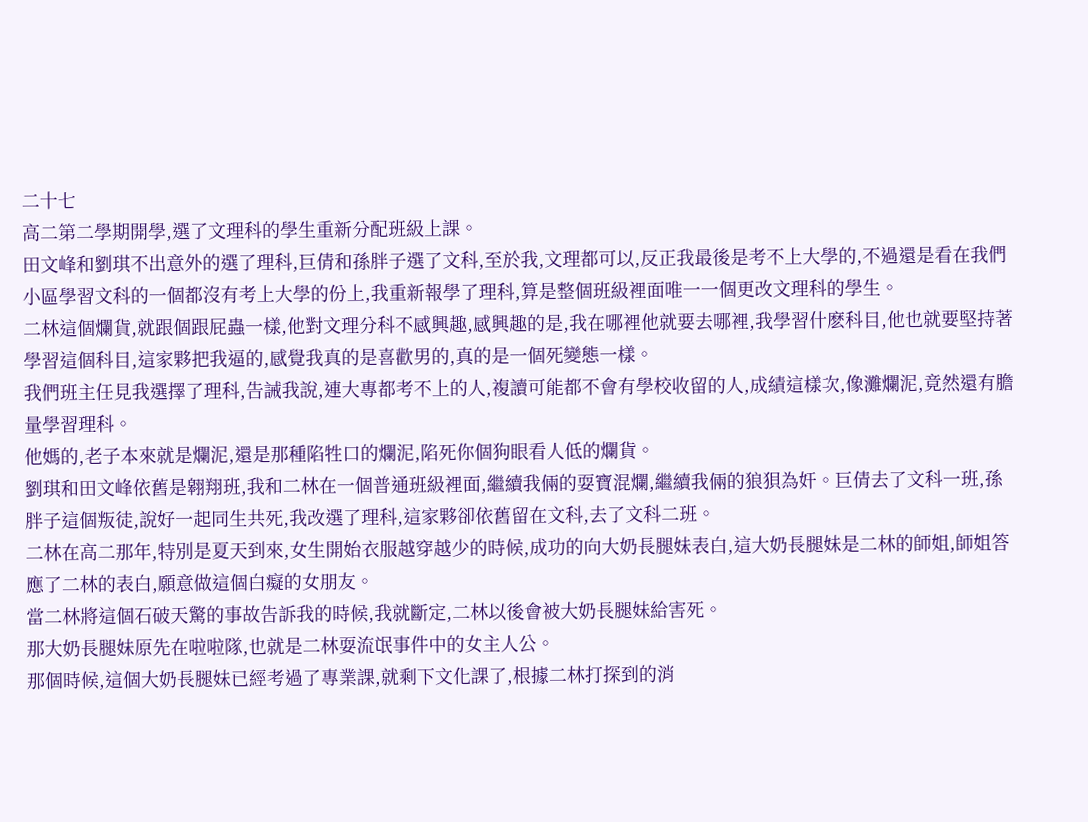二十七
高二第二學期開學,選了文理科的學生重新分配班級上課。
田文峰和劉琪不出意外的選了理科,巨倩和孫胖子選了文科,至於我,文理都可以,反正我最後是考不上大學的,不過還是看在我們小區學習文科的一個都沒有考上大學的份上,我重新報學了理科,算是整個班級裡面唯一一個更改文理科的學生。
二林這個爛貨,就跟個跟屁蟲一樣,他對文理分科不感興趣,感興趣的是,我在哪裡他就要去哪裡,我學習什麽科目,他也就要堅持著學習這個科目,這家夥把我逼的,感覺我真的是喜歡男的,真的是一個死變態一樣。
我們班主任見我選擇了理科,告誡我說,連大專都考不上的人,複讀可能都不會有學校收留的人,成績這樣次,像灘爛泥,竟然還有膽量學習理科。
他媽的,老子本來就是爛泥,還是那種陷牲口的爛泥,陷死你個狗眼看人低的爛貨。
劉琪和田文峰依舊是翱翔班,我和二林在一個普通班級裡面,繼續我倆的耍寶混爛,繼續我倆的狼狽為奸。巨倩去了文科一班,孫胖子這個叛徒,說好一起同生共死,我改選了理科,這家夥卻依舊留在文科,去了文科二班。
二林在高二那年,特別是夏天到來,女生開始衣服越穿越少的時候,成功的向大奶長腿妹表白,這大奶長腿妹是二林的師姐,師姐答應了二林的表白,願意做這個白癡的女朋友。
當二林將這個石破天驚的事故告訴我的時候,我就斷定,二林以後會被大奶長腿妹給害死。
那大奶長腿妹原先在啦啦隊,也就是二林耍流氓事件中的女主人公。
那個時候,這個大奶長腿妹已經考過了專業課,就剩下文化課了,根據二林打探到的消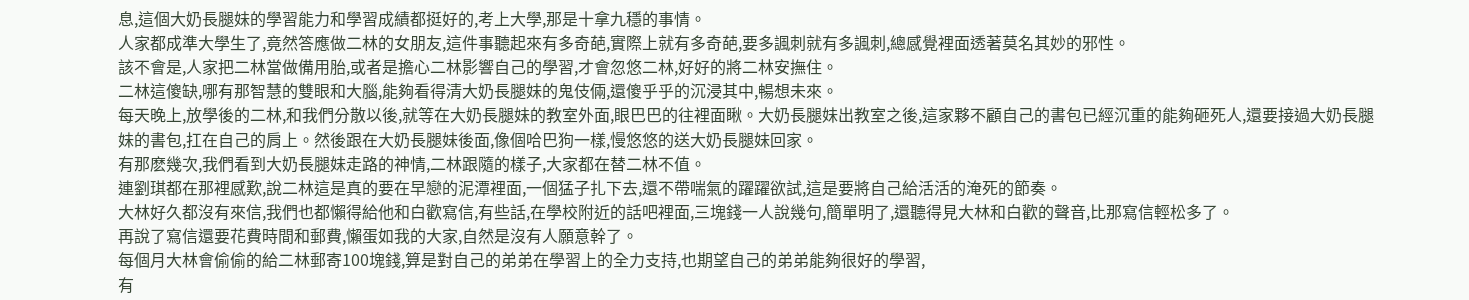息,這個大奶長腿妹的學習能力和學習成績都挺好的,考上大學,那是十拿九穩的事情。
人家都成準大學生了,竟然答應做二林的女朋友,這件事聽起來有多奇葩,實際上就有多奇葩,要多諷刺就有多諷刺,總感覺裡面透著莫名其妙的邪性。
該不會是,人家把二林當做備用胎,或者是擔心二林影響自己的學習,才會忽悠二林,好好的將二林安撫住。
二林這傻缺,哪有那智慧的雙眼和大腦,能夠看得清大奶長腿妹的鬼伎倆,還傻乎乎的沉浸其中,暢想未來。
每天晚上,放學後的二林,和我們分散以後,就等在大奶長腿妹的教室外面,眼巴巴的往裡面瞅。大奶長腿妹出教室之後,這家夥不顧自己的書包已經沉重的能夠砸死人,還要接過大奶長腿妹的書包,扛在自己的肩上。然後跟在大奶長腿妹後面,像個哈巴狗一樣,慢悠悠的送大奶長腿妹回家。
有那麽幾次,我們看到大奶長腿妹走路的神情,二林跟隨的樣子,大家都在替二林不值。
連劉琪都在那裡感歎,說二林這是真的要在早戀的泥潭裡面,一個猛子扎下去,還不帶喘氣的躍躍欲試,這是要將自己給活活的淹死的節奏。
大林好久都沒有來信,我們也都懶得給他和白歡寫信,有些話,在學校附近的話吧裡面,三塊錢一人說幾句,簡單明了,還聽得見大林和白歡的聲音,比那寫信輕松多了。
再說了寫信還要花費時間和郵費,懶蛋如我的大家,自然是沒有人願意幹了。
每個月大林會偷偷的給二林郵寄100塊錢,算是對自己的弟弟在學習上的全力支持,也期望自己的弟弟能夠很好的學習,
有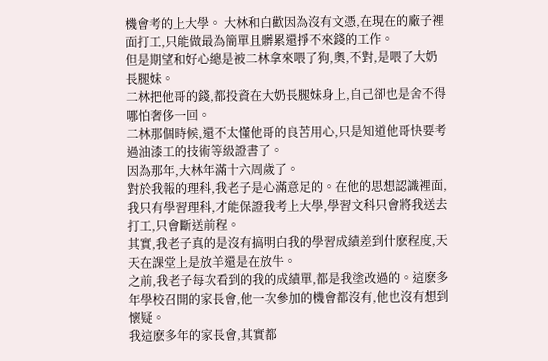機會考的上大學。 大林和白歡因為沒有文憑,在現在的廠子裡面打工,只能做最為簡單且髒累還掙不來錢的工作。
但是期望和好心總是被二林拿來喂了狗,奧,不對,是喂了大奶長腿妹。
二林把他哥的錢,都投資在大奶長腿妹身上,自己卻也是舍不得哪怕奢侈一回。
二林那個時候,還不太懂他哥的良苦用心,只是知道他哥快要考過油漆工的技術等級證書了。
因為那年,大林年滿十六周歲了。
對於我報的理科,我老子是心滿意足的。在他的思想認識裡面,我只有學習理科,才能保證我考上大學,學習文科只會將我送去打工,只會斷送前程。
其實,我老子真的是沒有搞明白我的學習成績差到什麽程度,天天在課堂上是放羊還是在放牛。
之前,我老子每次看到的我的成績單,都是我塗改過的。這麽多年學校召開的家長會,他一次參加的機會都沒有,他也沒有想到懷疑。
我這麽多年的家長會,其實都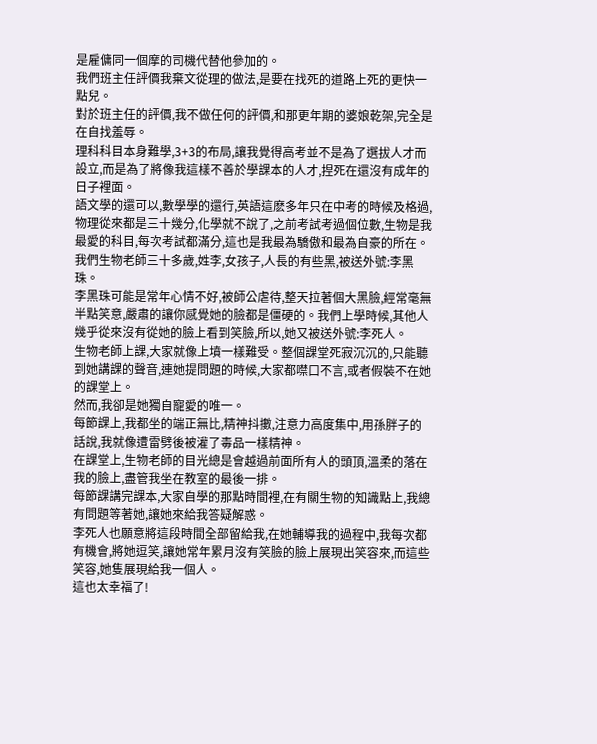是雇傭同一個摩的司機代替他參加的。
我們班主任評價我棄文從理的做法,是要在找死的道路上死的更快一點兒。
對於班主任的評價,我不做任何的評價,和那更年期的婆娘乾架,完全是在自找羞辱。
理科科目本身難學,3+3的布局,讓我覺得高考並不是為了選拔人才而設立,而是為了將像我這樣不善於學課本的人才,捏死在還沒有成年的日子裡面。
語文學的還可以,數學學的還行,英語這麽多年只在中考的時候及格過,物理從來都是三十幾分,化學就不說了,之前考試考過個位數,生物是我最愛的科目,每次考試都滿分,這也是我最為驕傲和最為自豪的所在。
我們生物老師三十多歲,姓李,女孩子,人長的有些黑,被送外號:李黑珠。
李黑珠可能是常年心情不好,被師公虐待,整天拉著個大黑臉,經常毫無半點笑意,嚴肅的讓你感覺她的臉都是僵硬的。我們上學時候,其他人幾乎從來沒有從她的臉上看到笑臉,所以,她又被送外號:李死人。
生物老師上課,大家就像上墳一樣難受。整個課堂死寂沉沉的,只能聽到她講課的聲音,連她提問題的時候,大家都噤口不言,或者假裝不在她的課堂上。
然而,我卻是她獨自寵愛的唯一。
每節課上,我都坐的端正無比,精神抖擻,注意力高度集中,用孫胖子的話說,我就像遭雷劈後被灌了毒品一樣精神。
在課堂上,生物老師的目光總是會越過前面所有人的頭頂,溫柔的落在我的臉上,盡管我坐在教室的最後一排。
每節課講完課本,大家自學的那點時間裡,在有關生物的知識點上,我總有問題等著她,讓她來給我答疑解惑。
李死人也願意將這段時間全部留給我,在她輔導我的過程中,我每次都有機會,將她逗笑,讓她常年累月沒有笑臉的臉上展現出笑容來,而這些笑容,她隻展現給我一個人。
這也太幸福了!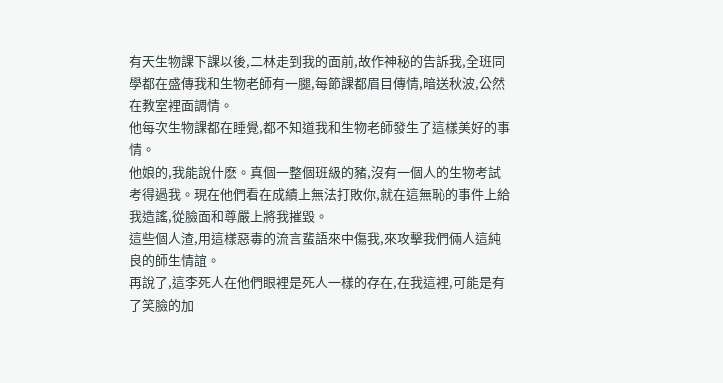有天生物課下課以後,二林走到我的面前,故作神秘的告訴我,全班同學都在盛傳我和生物老師有一腿,每節課都眉目傳情,暗送秋波,公然在教室裡面調情。
他每次生物課都在睡覺,都不知道我和生物老師發生了這樣美好的事情。
他娘的,我能說什麽。真個一整個班級的豬,沒有一個人的生物考試考得過我。現在他們看在成績上無法打敗你,就在這無恥的事件上給我造謠,從臉面和尊嚴上將我摧毀。
這些個人渣,用這樣惡毒的流言蜚語來中傷我,來攻擊我們倆人這純良的師生情誼。
再說了,這李死人在他們眼裡是死人一樣的存在,在我這裡,可能是有了笑臉的加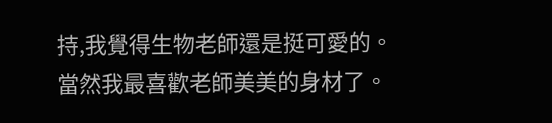持,我覺得生物老師還是挺可愛的。
當然我最喜歡老師美美的身材了。